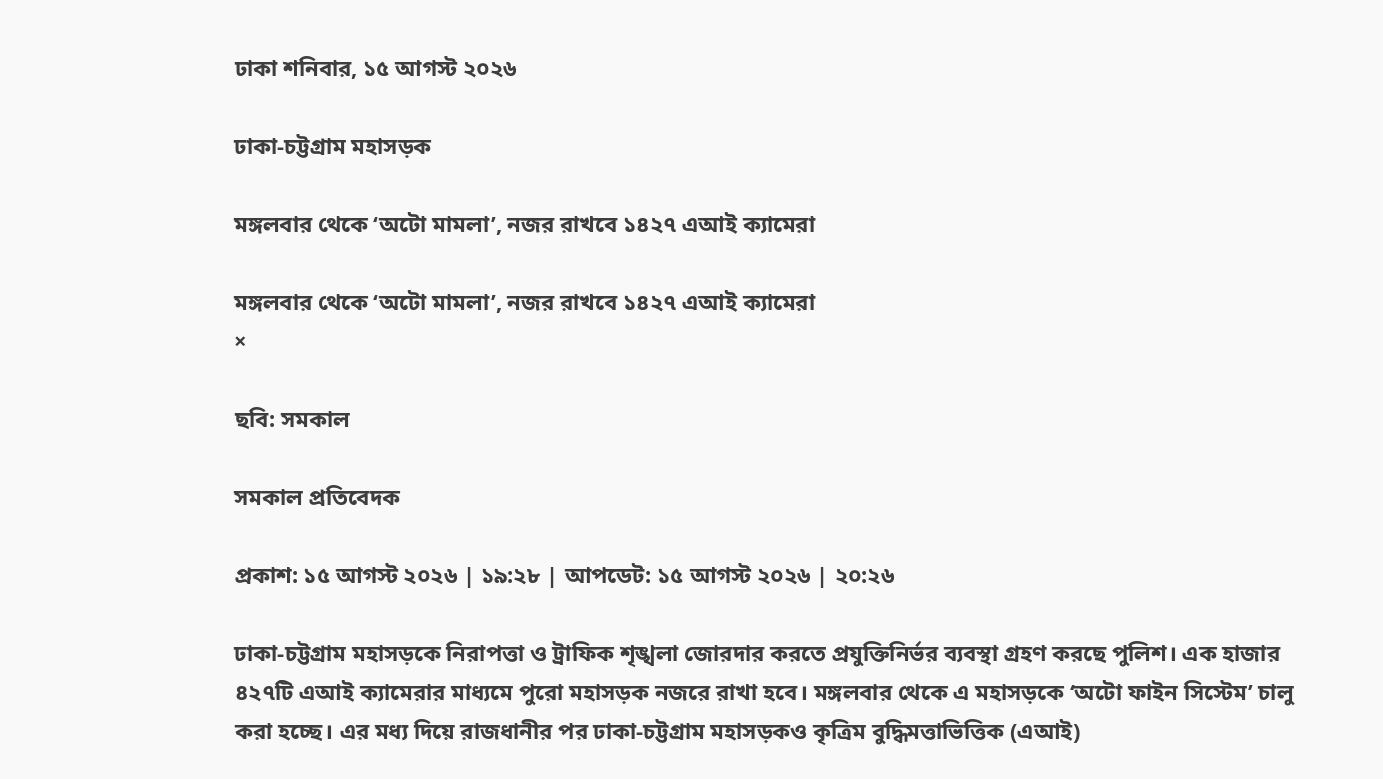ঢাকা শনিবার, ১৫ আগস্ট ২০২৬

ঢাকা-চট্টগ্রাম মহাসড়ক

মঙ্গলবার থেকে ‘অটো মামলা’, নজর রাখবে ১৪২৭ এআই ক্যামেরা

মঙ্গলবার থেকে ‘অটো মামলা’, নজর রাখবে ১৪২৭ এআই ক্যামেরা
×

ছবি: সমকাল

সমকাল প্রতিবেদক

প্রকাশ: ১৫ আগস্ট ২০২৬ | ১৯:২৮ | আপডেট: ১৫ আগস্ট ২০২৬ | ২০:২৬

ঢাকা-চট্টগ্রাম মহাসড়কে নিরাপত্তা ও ট্রাফিক শৃঙ্খলা জোরদার করতে প্রযুক্তিনির্ভর ব্যবস্থা গ্রহণ করছে পুলিশ। এক হাজার ৪২৭টি এআই ক্যামেরার মাধ্যমে পুরো মহাসড়ক নজরে রাখা হবে। মঙ্গলবার থেকে এ মহাসড়কে ‘অটো ফাইন সিস্টেম’ চালু করা হচ্ছে। এর মধ্য দিয়ে রাজধানীর পর ঢাকা-চট্টগ্রাম মহাসড়কও কৃত্রিম বুদ্ধিমত্তাভিত্তিক (এআই)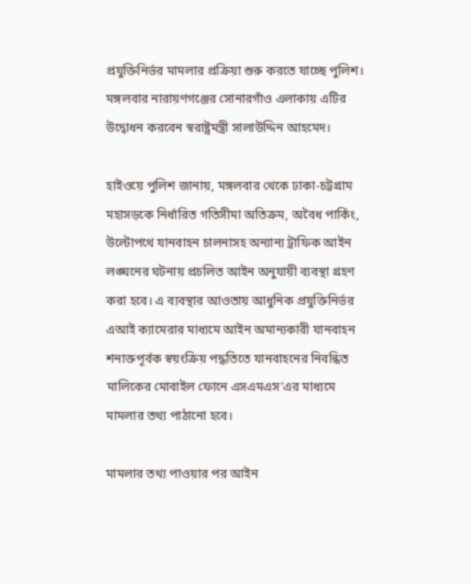প্রযুক্তিনির্ভর মামলার প্রক্রিয়া শুরু করতে যাচ্ছে পুলিশ। মঙ্গলবার নারায়ণগঞ্জের সোনারগাঁও এলাকায় এটির উদ্বোধন করবেন স্বরাষ্ট্রমন্ত্রী সালাউদ্দিন আহমেদ।

হাইওয়ে পুলিশ জানায়, মঙ্গলবার থেকে ঢাকা-চট্টগ্রাম মহাসড়কে নির্ধারিত গতিসীমা অতিক্রম, অবৈধ পার্কিং, উল্টোপথে যানবাহন চালনাসহ অন্যান্য ট্রাফিক আইন লঙ্ঘনের ঘটনায় প্রচলিত আইন অনুযায়ী ব্যবস্থা গ্রহণ করা হবে। এ ব্যবস্থার আওতায় আধুনিক প্রযুক্তিনির্ভর এআই ক্যামেরার মাধ্যমে আইন অমান্যকারী যানবাহন শনাক্তপূর্বক স্বয়ংক্রিয় পদ্ধতিতে যানবাহনের নিবন্ধিত মালিকের মোবাইল ফোনে এসএমএস’এর মাধ্যমে মামলার তথ্য পাঠানো হবে।

মামলার তথ্য পাওয়ার পর আইন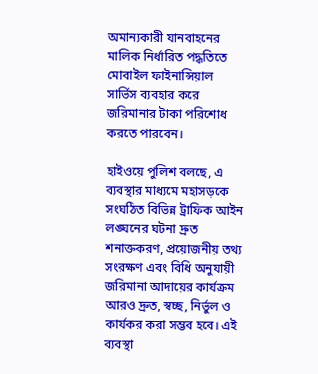অমান্যকারী যানবাহনের মালিক নির্ধারিত পদ্ধতিতে মোবাইল ফাইনান্সিয়াল সার্ভিস ব্যবহার করে জরিমানার টাকা পরিশোধ করতে পারবেন।

হাইওয়ে পুলিশ বলছে, এ ব্যবস্থার মাধ্যমে মহাসড়কে সংঘঠিত বিভিন্ন ট্রাফিক আইন লঙ্ঘনের ঘটনা দ্রুত শনাক্তকরণ, প্রয়োজনীয় তথ্য সংরক্ষণ এবং বিধি অনুযায়ী জরিমানা আদায়ের কার্যক্রম আরও দ্রুত, স্বচ্ছ, নির্ভুল ও কার্যকর করা সম্ভব হবে। এই ব্যবস্থা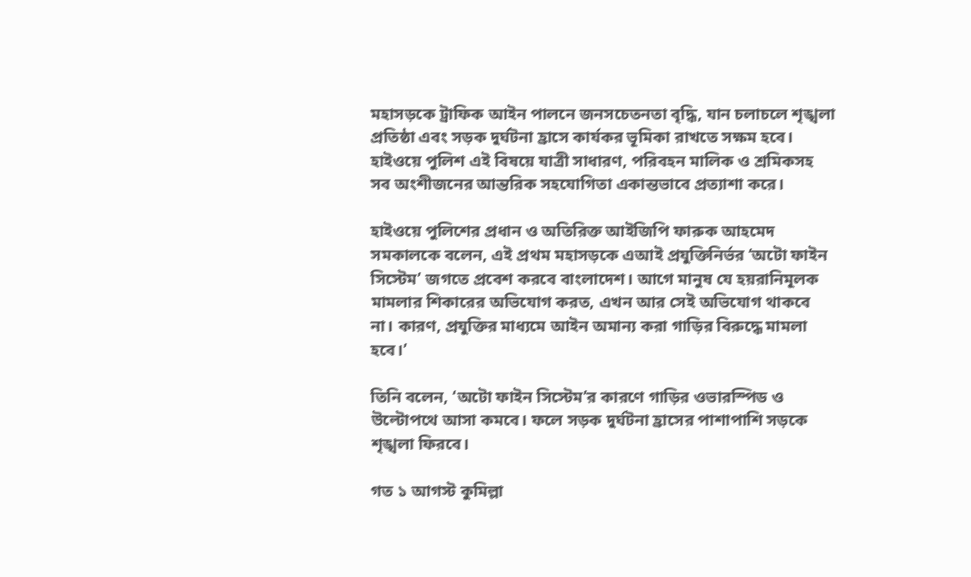মহাসড়কে ট্রাফিক আইন পালনে জনসচেতনতা বৃদ্ধি, যান চলাচলে শৃঙ্খলা প্রতিষ্ঠা এবং সড়ক দুর্ঘটনা হ্রাসে কার্যকর ভূমিকা রাখতে সক্ষম হবে। হাইওয়ে পুলিশ এই বিষয়ে যাত্রী সাধারণ, পরিবহন মালিক ও শ্রমিকসহ সব অংশীজনের আন্তরিক সহযোগিতা একান্তভাবে প্রত্যাশা করে।

হাইওয়ে পুলিশের প্রধান ও অতিরিক্ত আইজিপি ফারুক আহমেদ সমকালকে বলেন, এই প্রথম মহাসড়কে এআই প্রযুক্তিনির্ভর ‘অটো ফাইন সিস্টেম’ জগতে প্রবেশ করবে বাংলাদেশ। আগে মানুষ যে হয়রানিমূলক মামলার শিকারের অভিযোগ করত, এখন আর সেই অভিযোগ থাকবে না। কারণ, প্রযুক্তির মাধ্যমে আইন অমান্য করা গাড়ির বিরুদ্ধে মামলা হবে।’

তিনি বলেন, ‘অটো ফাইন সিস্টেম’র কারণে গাড়ির ওভারস্পিড ও উল্টোপথে আসা কমবে। ফলে সড়ক দুর্ঘটনা হ্রাসের পাশাপাশি সড়কে শৃঙ্খলা ফিরবে।

গত ১ আগস্ট কুমিল্লা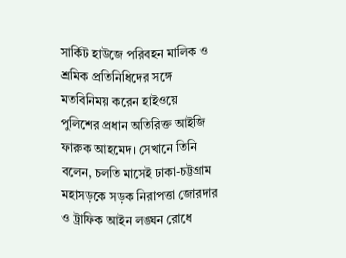সার্কিট হাউজে পরিবহন মালিক ও শ্রমিক প্রতিনিধিদের সঙ্গে মতবিনিময় করেন হাইওয়ে পুলিশের প্রধান অতিরিক্ত আইজি ফারুক আহমেদ। সেখানে তিনি বলেন, চলতি মাসেই ঢাকা-চট্টগ্রাম মহাসড়কে সড়ক নিরাপত্তা জোরদার ও ট্রাফিক আইন লঙ্ঘন রোধে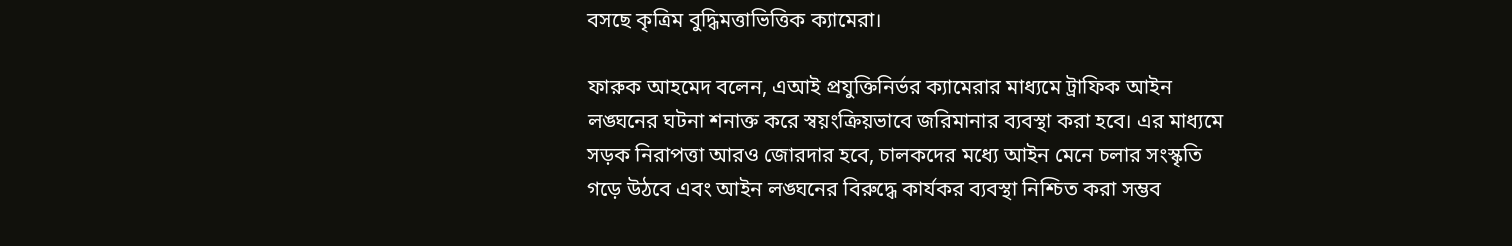বসছে কৃত্রিম বুদ্ধিমত্তাভিত্তিক ক্যামেরা।

ফারুক আহমেদ বলেন, এআই প্রযুক্তিনির্ভর ক্যামেরার মাধ্যমে ট্রাফিক আইন লঙ্ঘনের ঘটনা শনাক্ত করে স্বয়ংক্রিয়ভাবে জরিমানার ব্যবস্থা করা হবে। এর মাধ্যমে সড়ক নিরাপত্তা আরও জোরদার হবে, চালকদের মধ্যে আইন মেনে চলার সংস্কৃতি গড়ে উঠবে এবং আইন লঙ্ঘনের বিরুদ্ধে কার্যকর ব্যবস্থা নিশ্চিত করা সম্ভব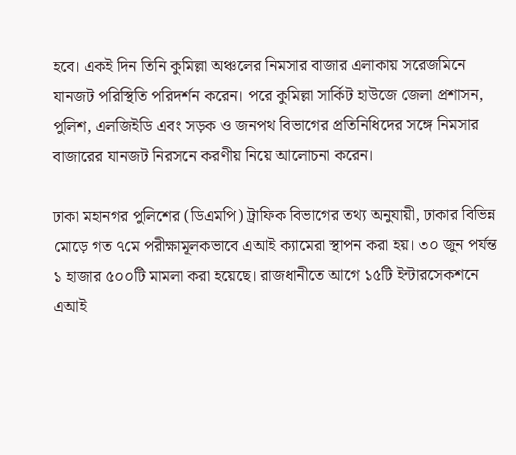হবে। একই দিন তিনি কুমিল্লা অঞ্চলের নিমসার বাজার এলাকায় সরেজমিনে যানজট পরিস্থিতি পরিদর্শন করেন। পরে কুমিল্লা সার্কিট হাউজে জেলা প্রশাসন, পুলিশ, এলজিইডি এবং সড়ক ও জনপথ বিভাগের প্রতিনিধিদের সঙ্গে নিমসার বাজারের যানজট নিরসনে করণীয় নিয়ে আলোচনা করেন।

ঢাকা মহানগর পুলিশের (ডিএমপি) ট্রাফিক বিভাগের তথ্য অনুযায়ী, ঢাকার বিভিন্ন মোড়ে গত ৭মে পরীক্ষামূলকভাবে এআই ক্যামেরা স্থাপন করা হয়। ৩০ জুন পর্যন্ত ১ হাজার ৫০০টি মামলা করা হয়েছে। রাজধানীতে আগে ১৫টি ইন্টারসেকশনে এআই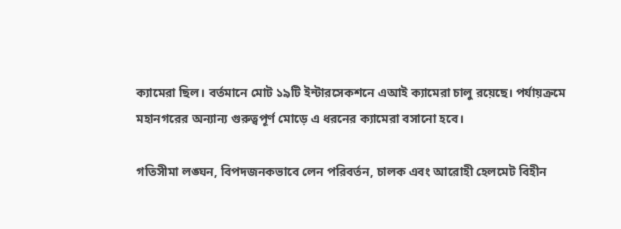ক্যামেরা ছিল। বর্তমানে মোট ১৯টি ইন্টারসেকশনে এআই ক্যামেরা চালু রয়েছে। পর্যায়ক্রমে মহানগরের অন্যান্য গুরুত্বপূর্ণ মোড়ে এ ধরনের ক্যামেরা বসানো হবে।

গতিসীমা লঙ্ঘন, বিপদজনকভাবে লেন পরিবর্তন, চালক এবং আরোহী হেলমেট বিহীন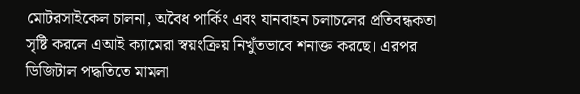মোটরসাইকেল চালনা, অবৈধ পার্কিং এবং যানবাহন চলাচলের প্রতিবন্ধকতা সৃষ্টি করলে এআই ক্যামেরা স্বয়ংক্রিয় নিখুঁতভাবে শনাক্ত করছে। এরপর ডিজিটাল পদ্ধতিতে মামলা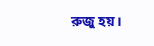রুজু হয়।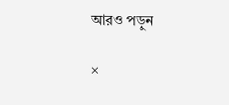আরও পড়ুন

×